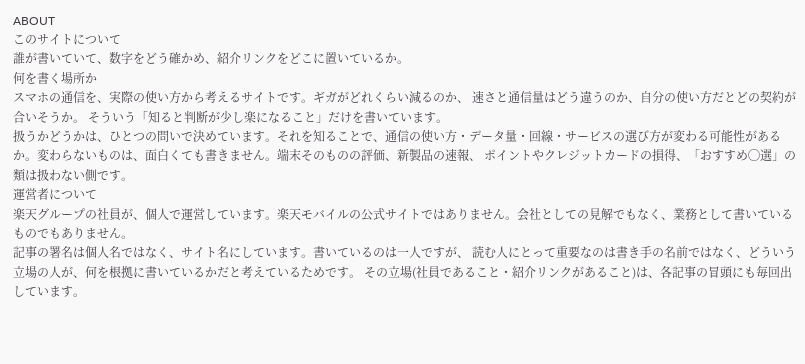ABOUT
このサイトについて
誰が書いていて、数字をどう確かめ、紹介リンクをどこに置いているか。
何を書く場所か
スマホの通信を、実際の使い方から考えるサイトです。ギガがどれくらい減るのか、 速さと通信量はどう違うのか、自分の使い方だとどの契約が合いそうか。 そういう「知ると判断が少し楽になること」だけを書いています。
扱うかどうかは、ひとつの問いで決めています。それを知ることで、通信の使い方・データ量・回線・サービスの選び方が変わる可能性があるか。変わらないものは、面白くても書きません。端末そのものの評価、新製品の速報、 ポイントやクレジットカードの損得、「おすすめ◯選」の類は扱わない側です。
運営者について
楽天グループの社員が、個人で運営しています。楽天モバイルの公式サイトではありません。会社としての見解でもなく、業務として書いているものでもありません。
記事の署名は個人名ではなく、サイト名にしています。書いているのは一人ですが、 読む人にとって重要なのは書き手の名前ではなく、どういう立場の人が、何を根拠に書いているかだと考えているためです。 その立場(社員であること・紹介リンクがあること)は、各記事の冒頭にも毎回出しています。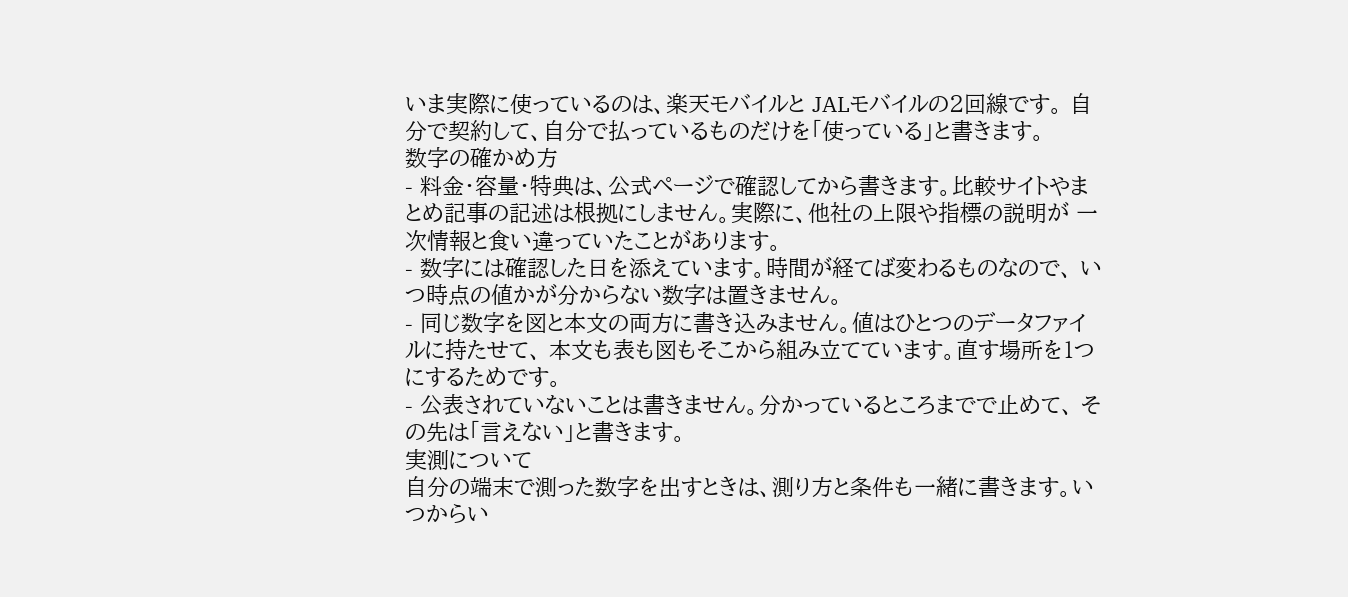いま実際に使っているのは、楽天モバイルと JALモバイルの2回線です。 自分で契約して、自分で払っているものだけを「使っている」と書きます。
数字の確かめ方
- 料金・容量・特典は、公式ページで確認してから書きます。比較サイトやまとめ記事の記述は根拠にしません。実際に、他社の上限や指標の説明が 一次情報と食い違っていたことがあります。
- 数字には確認した日を添えています。時間が経てば変わるものなので、 いつ時点の値かが分からない数字は置きません。
- 同じ数字を図と本文の両方に書き込みません。値はひとつのデータファイルに持たせて、 本文も表も図もそこから組み立てています。直す場所を1つにするためです。
- 公表されていないことは書きません。分かっているところまでで止めて、 その先は「言えない」と書きます。
実測について
自分の端末で測った数字を出すときは、測り方と条件も一緒に書きます。いつからい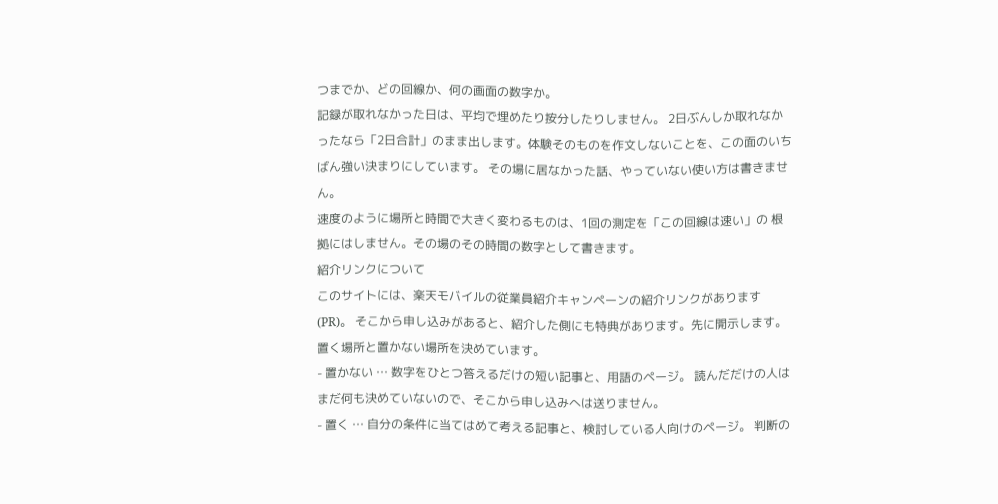つまでか、どの回線か、何の画面の数字か。
記録が取れなかった日は、平均で埋めたり按分したりしません。 2日ぶんしか取れなかったなら「2日合計」のまま出します。体験そのものを作文しないことを、この面のいちばん強い決まりにしています。 その場に居なかった話、やっていない使い方は書きません。
速度のように場所と時間で大きく変わるものは、1回の測定を「この回線は速い」の 根拠にはしません。その場のその時間の数字として書きます。
紹介リンクについて
このサイトには、楽天モバイルの従業員紹介キャンペーンの紹介リンクがあります(PR)。 そこから申し込みがあると、紹介した側にも特典があります。先に開示します。
置く場所と置かない場所を決めています。
- 置かない … 数字をひとつ答えるだけの短い記事と、用語のページ。 読んだだけの人はまだ何も決めていないので、そこから申し込みへは送りません。
- 置く … 自分の条件に当てはめて考える記事と、検討している人向けのページ。 判断の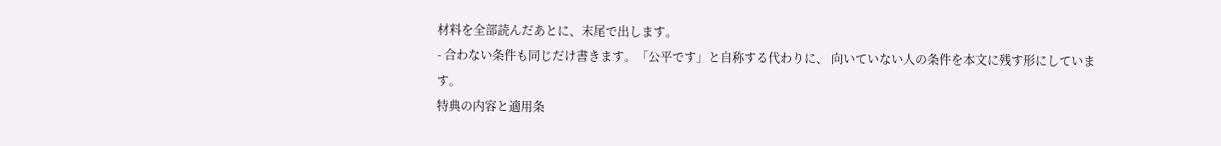材料を全部読んだあとに、末尾で出します。
- 合わない条件も同じだけ書きます。「公平です」と自称する代わりに、 向いていない人の条件を本文に残す形にしています。
特典の内容と適用条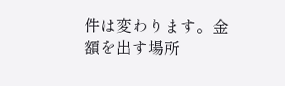件は変わります。金額を出す場所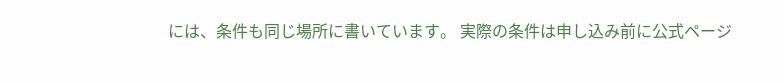には、条件も同じ場所に書いています。 実際の条件は申し込み前に公式ページ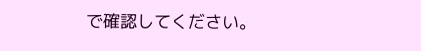で確認してください。